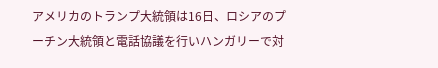アメリカのトランプ大統領は16日、ロシアのプーチン大統領と電話協議を行いハンガリーで対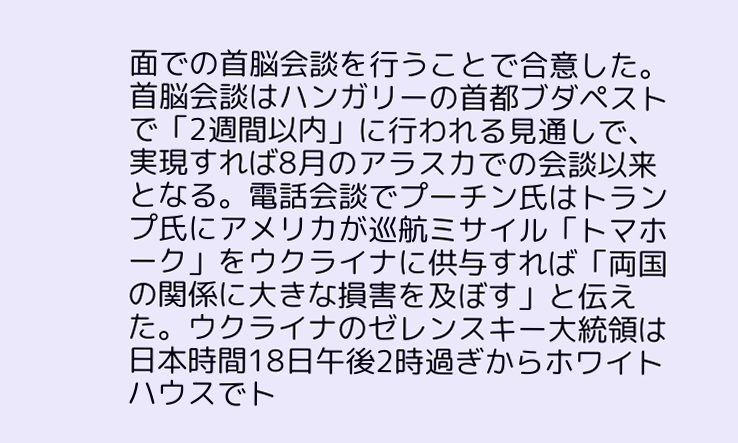面での首脳会談を行うことで合意した。首脳会談はハンガリーの首都ブダペストで「2週間以内」に行われる見通しで、実現すれば8月のアラスカでの会談以来となる。電話会談でプーチン氏はトランプ氏にアメリカが巡航ミサイル「トマホーク」をウクライナに供与すれば「両国の関係に大きな損害を及ぼす」と伝えた。ウクライナのゼレンスキー大統領は日本時間18日午後2時過ぎからホワイトハウスでト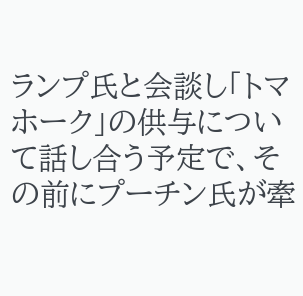ランプ氏と会談し「トマホーク」の供与について話し合う予定で、その前にプーチン氏が牽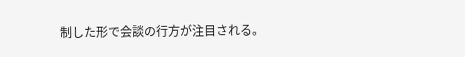制した形で会談の行方が注目される。